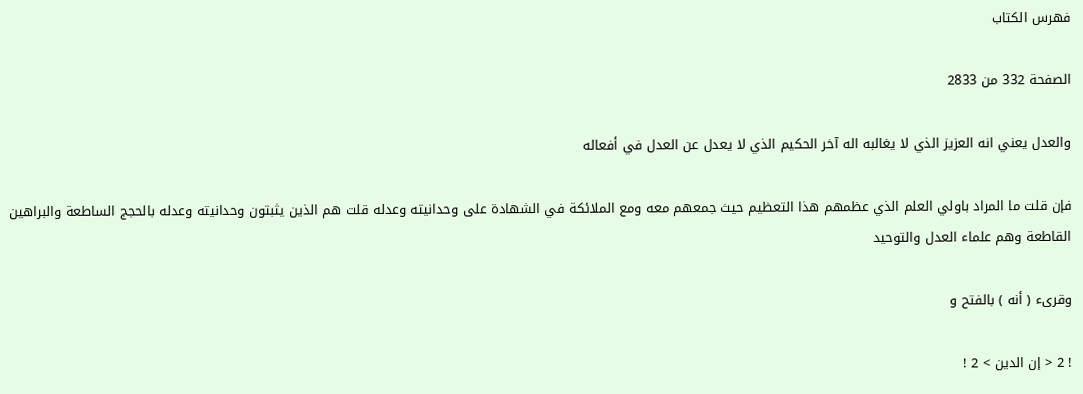فهرس الكتاب

الصفحة 332 من 2833

والعدل يعني انه العزيز الذي لا يغالبه اله آخر الحكيم الذي لا يعدل عن العدل في أفعاله

فإن قلت ما المراد باولي العلم الذي عظمهم هذا التعظيم حيث جمعهم معه ومع الملائكة في الشهادة على وحدانيته وعدله قلت هم الذين يثبتون وحدانيته وعدله بالحجج الساطعة والبراهين القاطعة وهم علماء العدل والتوحيد

وقرىء ( أنه ) بالفتح و

! 2 < إن الدين > 2 !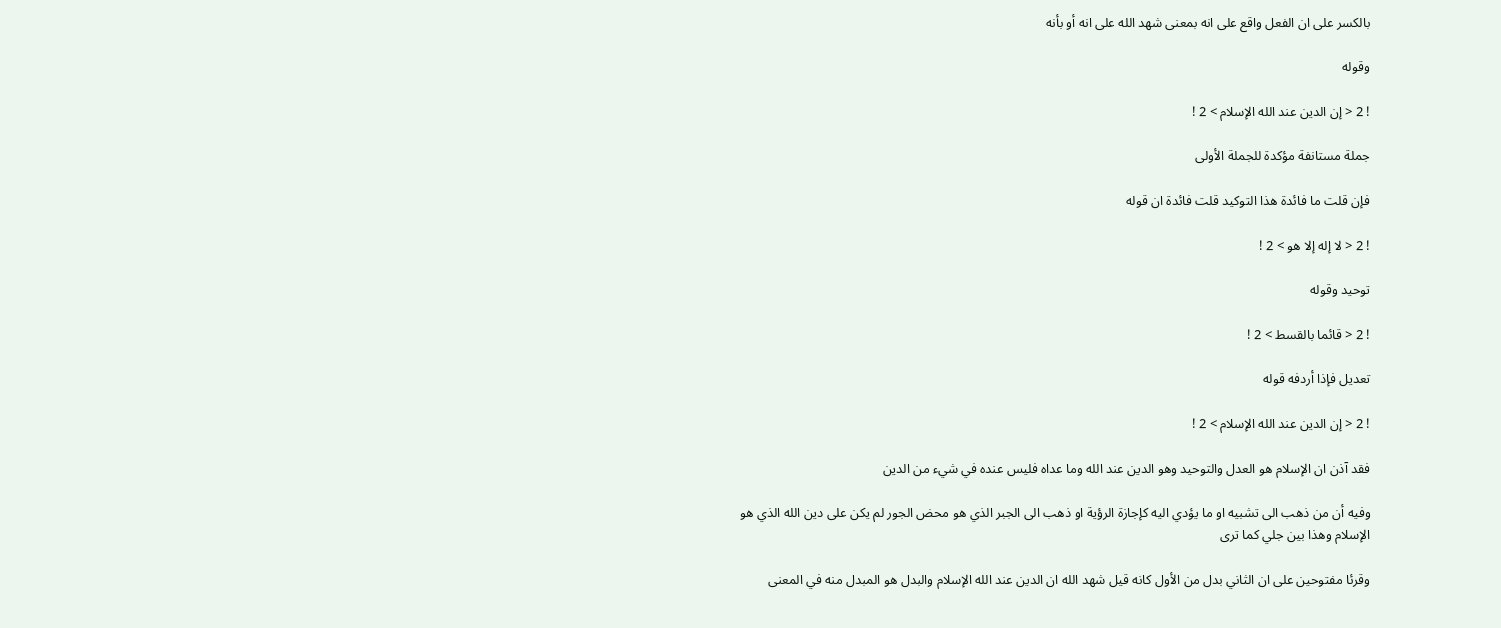بالكسر على ان الفعل واقع على انه بمعنى شهد الله على انه أو بأنه

وقوله

! 2 < إن الدين عند الله الإسلام > 2 !

جملة مستانفة مؤكدة للجملة الأولى

فإن قلت ما فائدة هذا التوكيد قلت فائدة ان قوله

! 2 < لا إله إلا هو > 2 !

توحيد وقوله

! 2 < قائما بالقسط > 2 !

تعديل فإذا أردفه قوله

! 2 < إن الدين عند الله الإسلام > 2 !

فقد آذن ان الإسلام هو العدل والتوحيد وهو الدين عند الله وما عداه فليس عنده في شيء من الدين

وفيه أن من ذهب الى تشبيه او ما يؤدي اليه كإجازة الرؤية او ذهب الى الجبر الذي هو محض الجور لم يكن على دين الله الذي هو الإسلام وهذا بين جلي كما ترى

وقرئا مفتوحين على ان الثاني بدل من الأول كانه قيل شهد الله ان الدين عند الله الإسلام والبدل هو المبدل منه في المعنى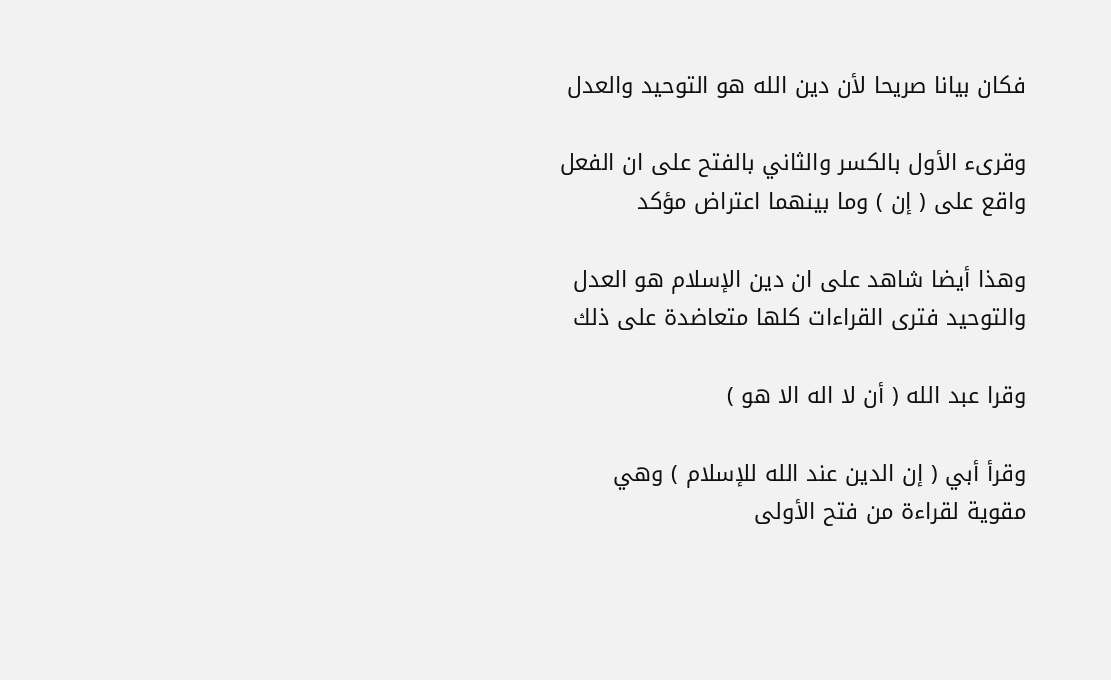فكان بيانا صريحا لأن دين الله هو التوحيد والعدل

وقرىء الأول بالكسر والثاني بالفتح على ان الفعل واقع على ( إن ) وما بينهما اعتراض مؤكد

وهذا أيضا شاهد على ان دين الإسلام هو العدل والتوحيد فترى القراءات كلها متعاضدة على ذلك

وقرا عبد الله ( أن لا اله الا هو )

وقرأ أبي ( إن الدين عند الله للإسلام ) وهي مقوية لقراءة من فتح الأولى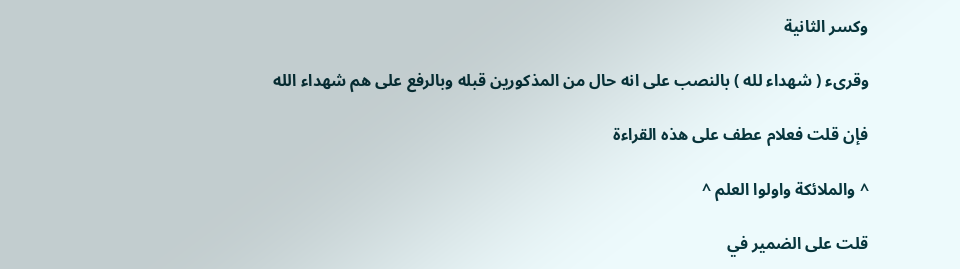وكسر الثانية

وقرىء ( شهداء لله ) بالنصب على انه حال من المذكورين قبله وبالرفع على هم شهداء الله

فإن قلت فعلام عطف على هذه القراءة

^ والملائكة واولوا العلم ^

قلت على الضمير في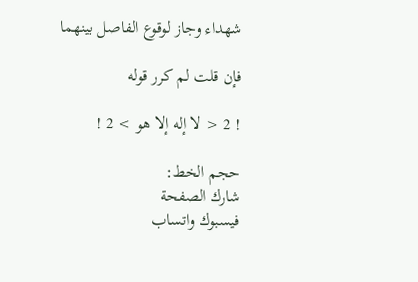شهداء وجاز لوقوع الفاصل بينهما

فإن قلت لم كرر قوله

! 2 < لا إله إلا هو > 2 !

حجم الخط:
شارك الصفحة
فيسبوك واتساب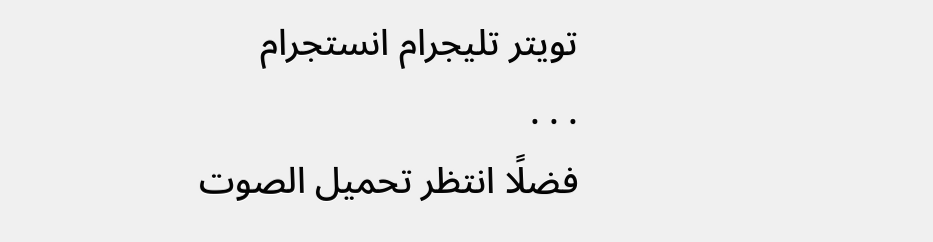تويتر تليجرام انستجرام
. . .
فضلًا انتظر تحميل الصوت